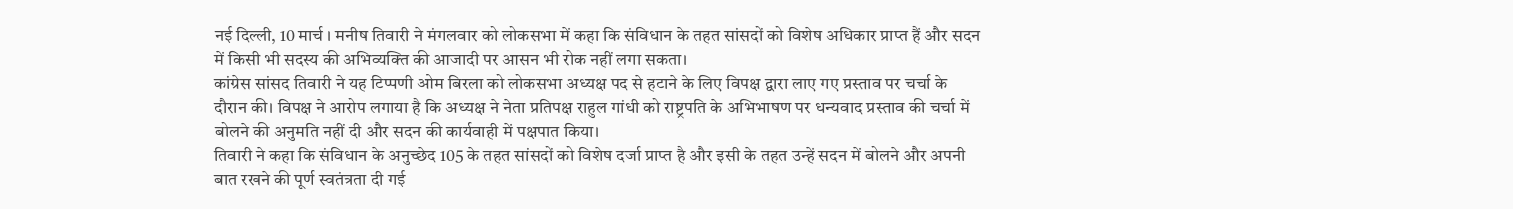नई दिल्ली, 10 मार्च । मनीष तिवारी ने मंगलवार को लोकसभा में कहा कि संविधान के तहत सांसदों को विशेष अधिकार प्राप्त हैं और सदन में किसी भी सदस्य की अभिव्यक्ति की आजादी पर आसन भी रोक नहीं लगा सकता।
कांग्रेस सांसद तिवारी ने यह टिप्पणी ओम बिरला को लोकसभा अध्यक्ष पद से हटाने के लिए विपक्ष द्वारा लाए गए प्रस्ताव पर चर्चा के दौरान की। विपक्ष ने आरोप लगाया है कि अध्यक्ष ने नेता प्रतिपक्ष राहुल गांधी को राष्ट्रपति के अभिभाषण पर धन्यवाद प्रस्ताव की चर्चा में बोलने की अनुमति नहीं दी और सदन की कार्यवाही में पक्षपात किया।
तिवारी ने कहा कि संविधान के अनुच्छेद 105 के तहत सांसदों को विशेष दर्जा प्राप्त है और इसी के तहत उन्हें सदन में बोलने और अपनी बात रखने की पूर्ण स्वतंत्रता दी गई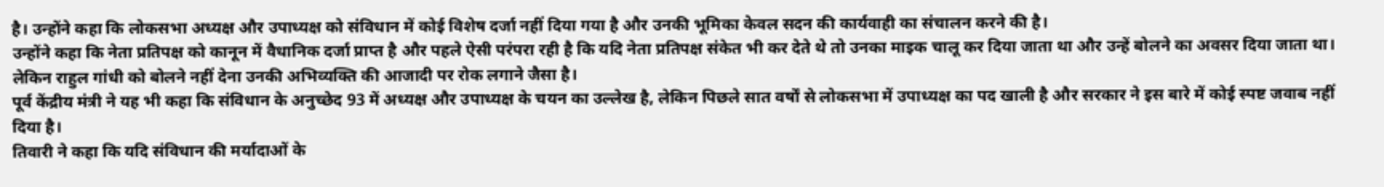है। उन्होंने कहा कि लोकसभा अध्यक्ष और उपाध्यक्ष को संविधान में कोई विशेष दर्जा नहीं दिया गया है और उनकी भूमिका केवल सदन की कार्यवाही का संचालन करने की है।
उन्होंने कहा कि नेता प्रतिपक्ष को कानून में वैधानिक दर्जा प्राप्त है और पहले ऐसी परंपरा रही है कि यदि नेता प्रतिपक्ष संकेत भी कर देते थे तो उनका माइक चालू कर दिया जाता था और उन्हें बोलने का अवसर दिया जाता था। लेकिन राहुल गांधी को बोलने नहीं देना उनकी अभिव्यक्ति की आजादी पर रोक लगाने जैसा है।
पूर्व केंद्रीय मंत्री ने यह भी कहा कि संविधान के अनुच्छेद 93 में अध्यक्ष और उपाध्यक्ष के चयन का उल्लेख है, लेकिन पिछले सात वर्षों से लोकसभा में उपाध्यक्ष का पद खाली है और सरकार ने इस बारे में कोई स्पष्ट जवाब नहीं दिया है।
तिवारी ने कहा कि यदि संविधान की मर्यादाओं के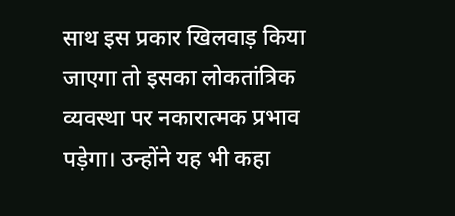साथ इस प्रकार खिलवाड़ किया जाएगा तो इसका लोकतांत्रिक व्यवस्था पर नकारात्मक प्रभाव पड़ेगा। उन्होंने यह भी कहा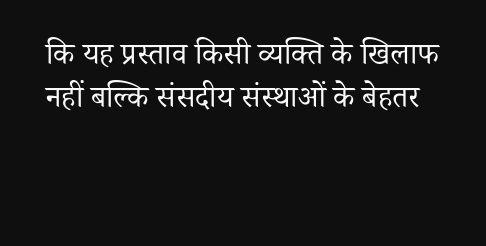कि यह प्रस्ताव किसी व्यक्ति के खिलाफ नहीं बल्कि संसदीय संस्थाओं के बेहतर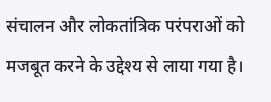संचालन और लोकतांत्रिक परंपराओं को मजबूत करने के उद्देश्य से लाया गया है।